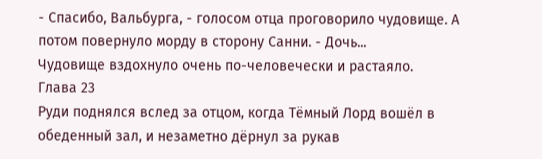- Спасибо, Вальбурга, - голосом отца проговорило чудовище. А потом повернуло морду в сторону Санни. - Дочь...
Чудовище вздохнуло очень по-человечески и растаяло.
Глава 23
Руди поднялся вслед за отцом, когда Тёмный Лорд вошёл в обеденный зал, и незаметно дёрнул за рукав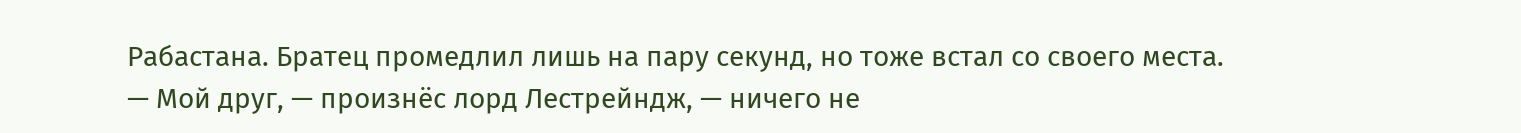Рабастана. Братец промедлил лишь на пару секунд, но тоже встал со своего места.
— Мой друг, — произнёс лорд Лестрейндж, — ничего не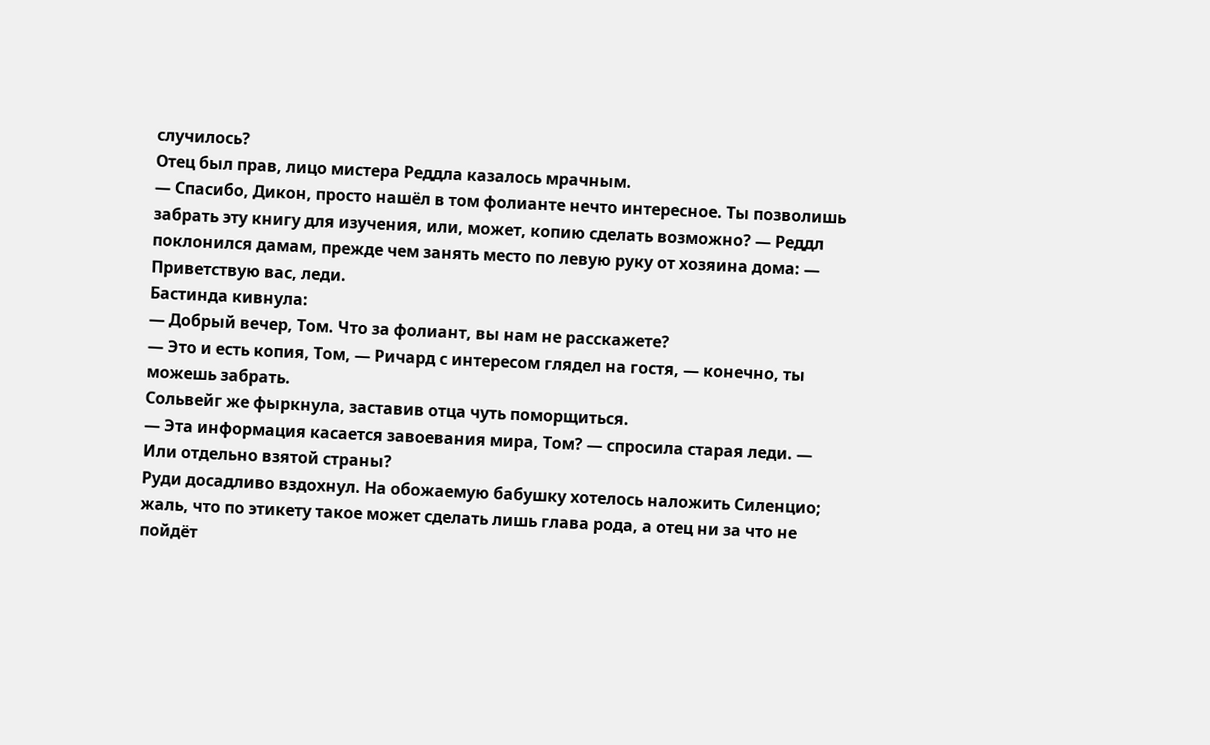случилось?
Отец был прав, лицо мистера Реддла казалось мрачным.
— Спасибо, Дикон, просто нашёл в том фолианте нечто интересное. Ты позволишь забрать эту книгу для изучения, или, может, копию сделать возможно? — Реддл поклонился дамам, прежде чем занять место по левую руку от хозяина дома: — Приветствую вас, леди.
Бастинда кивнула:
— Добрый вечер, Том. Что за фолиант, вы нам не расскажете?
— Это и есть копия, Том, — Ричард с интересом глядел на гостя, — конечно, ты можешь забрать.
Сольвейг же фыркнула, заставив отца чуть поморщиться.
— Эта информация касается завоевания мира, Том? — спросила старая леди. — Или отдельно взятой страны?
Руди досадливо вздохнул. На обожаемую бабушку хотелось наложить Силенцио; жаль, что по этикету такое может сделать лишь глава рода, а отец ни за что не пойдёт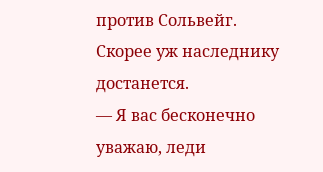против Сольвейг. Скорее уж наследнику достанется.
— Я вас бесконечно уважаю, леди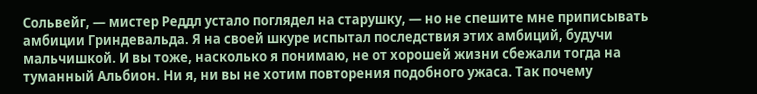Сольвейг, — мистер Реддл устало поглядел на старушку, — но не спешите мне приписывать амбиции Гриндевальда. Я на своей шкуре испытал последствия этих амбиций, будучи мальчишкой. И вы тоже, насколько я понимаю, не от хорошей жизни сбежали тогда на туманный Альбион. Ни я, ни вы не хотим повторения подобного ужаса. Так почему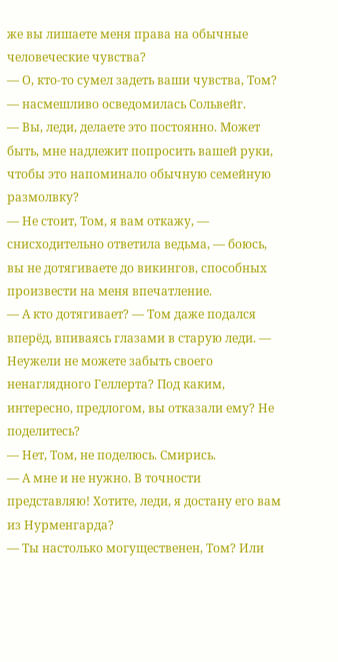же вы лишаете меня права на обычные человеческие чувства?
— О, кто-то сумел задеть ваши чувства, Том? — насмешливо осведомилась Сольвейг.
— Вы, леди, делаете это постоянно. Может быть, мне надлежит попросить вашей руки, чтобы это напоминало обычную семейную размолвку?
— Не стоит, Том, я вам откажу, — снисходительно ответила ведьма, — боюсь, вы не дотягиваете до викингов, способных произвести на меня впечатление.
— А кто дотягивает? — Том даже подался вперёд, впиваясь глазами в старую леди. — Неужели не можете забыть своего ненаглядного Геллерта? Под каким, интересно, предлогом, вы отказали ему? Не поделитесь?
— Нет, Том, не поделюсь. Смирись.
— А мне и не нужно. В точности представляю! Хотите, леди, я достану его вам из Нурменгарда?
— Ты настолько могущественен, Том? Или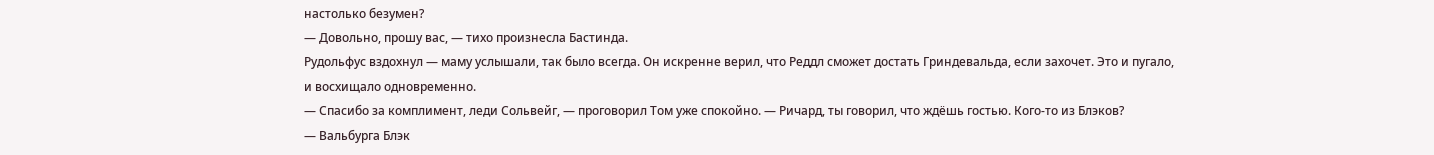настолько безумен?
— Довольно, прошу вас, — тихо произнесла Бастинда.
Рудольфус вздохнул — маму услышали, так было всегда. Он искренне верил, что Реддл сможет достать Гриндевальда, если захочет. Это и пугало, и восхищало одновременно.
— Спасибо за комплимент, леди Сольвейг, — проговорил Том уже спокойно. — Ричард, ты говорил, что ждёшь гостью. Кого-то из Блэков?
— Вальбурга Блэк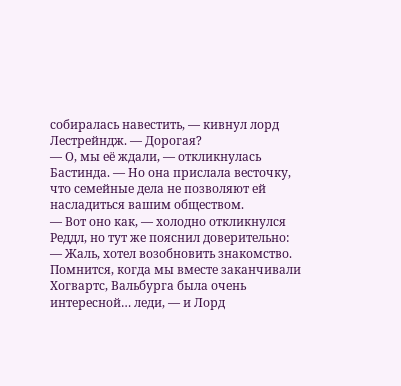собиралась навестить, — кивнул лорд Лестрейндж. — Дорогая?
— О, мы её ждали, — откликнулась Бастинда. — Но она прислала весточку, что семейные дела не позволяют ей насладиться вашим обществом.
— Вот оно как, — холодно откликнулся Реддл, но тут же пояснил доверительно: — Жаль, хотел возобновить знакомство. Помнится, когда мы вместе заканчивали Хогвартс, Вальбурга была очень интересной… леди, — и Лорд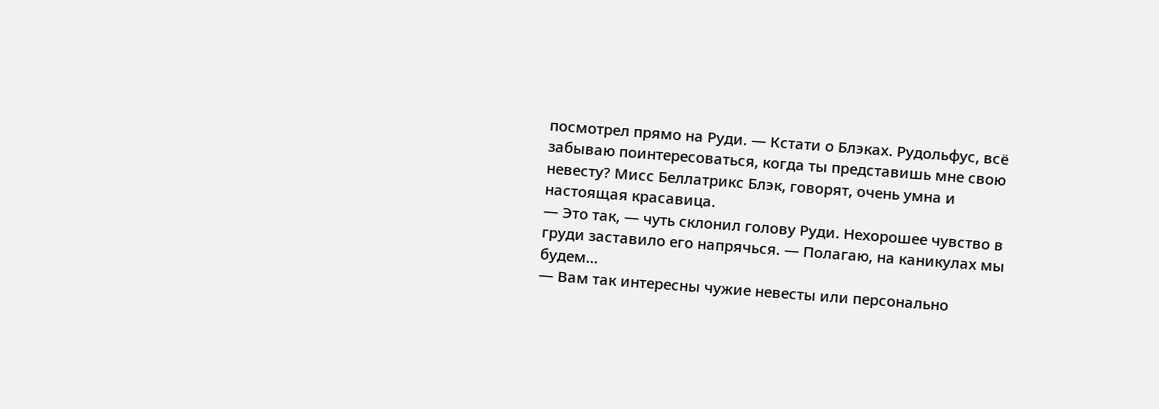посмотрел прямо на Руди. — Кстати о Блэках. Рудольфус, всё забываю поинтересоваться, когда ты представишь мне свою невесту? Мисс Беллатрикс Блэк, говорят, очень умна и настоящая красавица.
— Это так, — чуть склонил голову Руди. Нехорошее чувство в груди заставило его напрячься. — Полагаю, на каникулах мы будем…
— Вам так интересны чужие невесты или персонально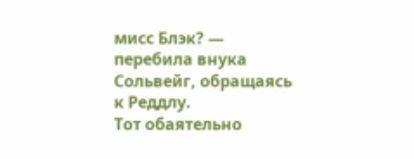мисс Блэк? — перебила внука Сольвейг, обращаясь к Реддлу.
Тот обаятельно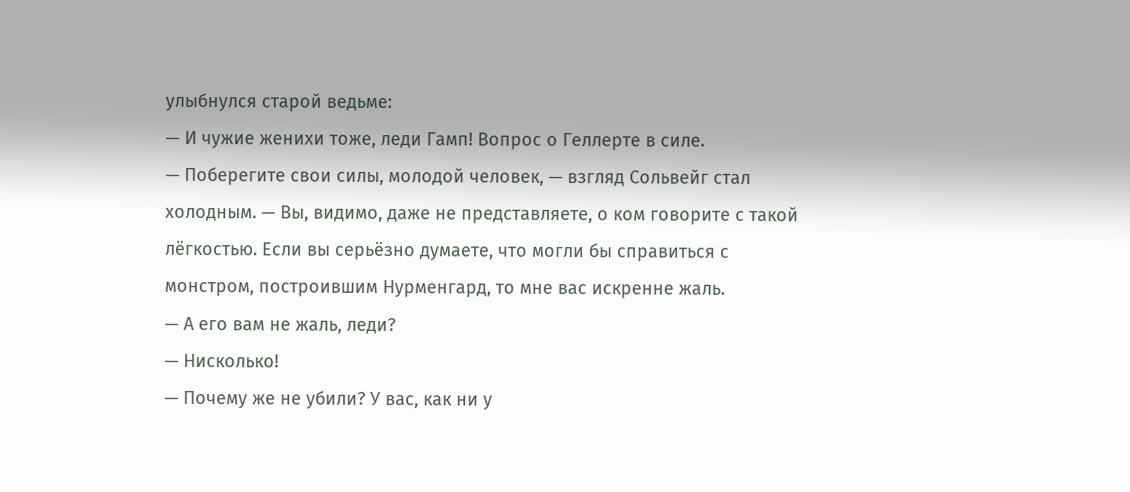улыбнулся старой ведьме:
— И чужие женихи тоже, леди Гамп! Вопрос о Геллерте в силе.
— Поберегите свои силы, молодой человек, — взгляд Сольвейг стал холодным. — Вы, видимо, даже не представляете, о ком говорите с такой лёгкостью. Если вы серьёзно думаете, что могли бы справиться с монстром, построившим Нурменгард, то мне вас искренне жаль.
— А его вам не жаль, леди?
— Нисколько!
— Почему же не убили? У вас, как ни у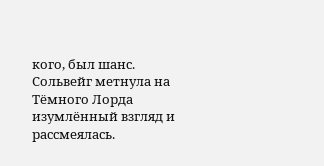кого, был шанс.
Сольвейг метнула на Тёмного Лорда изумлённый взгляд и рассмеялась.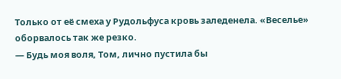Только от её смеха у Рудольфуса кровь заледенела. «Веселье» оборвалось так же резко.
— Будь моя воля, Том, лично пустила бы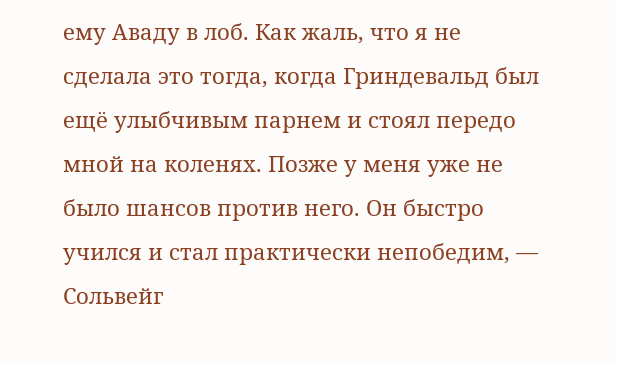ему Аваду в лоб. Как жаль, что я не сделала это тогда, когда Гриндевальд был ещё улыбчивым парнем и стоял передо мной на коленях. Позже у меня уже не было шансов против него. Он быстро учился и стал практически непобедим, — Сольвейг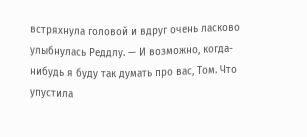встряхнула головой и вдруг очень ласково улыбнулась Реддлу. — И возможно, когда-нибудь я буду так думать про вас, Том. Что упустила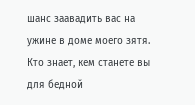шанс заавадить вас на ужине в доме моего зятя. Кто знает, кем станете вы для бедной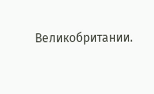Великобритании.